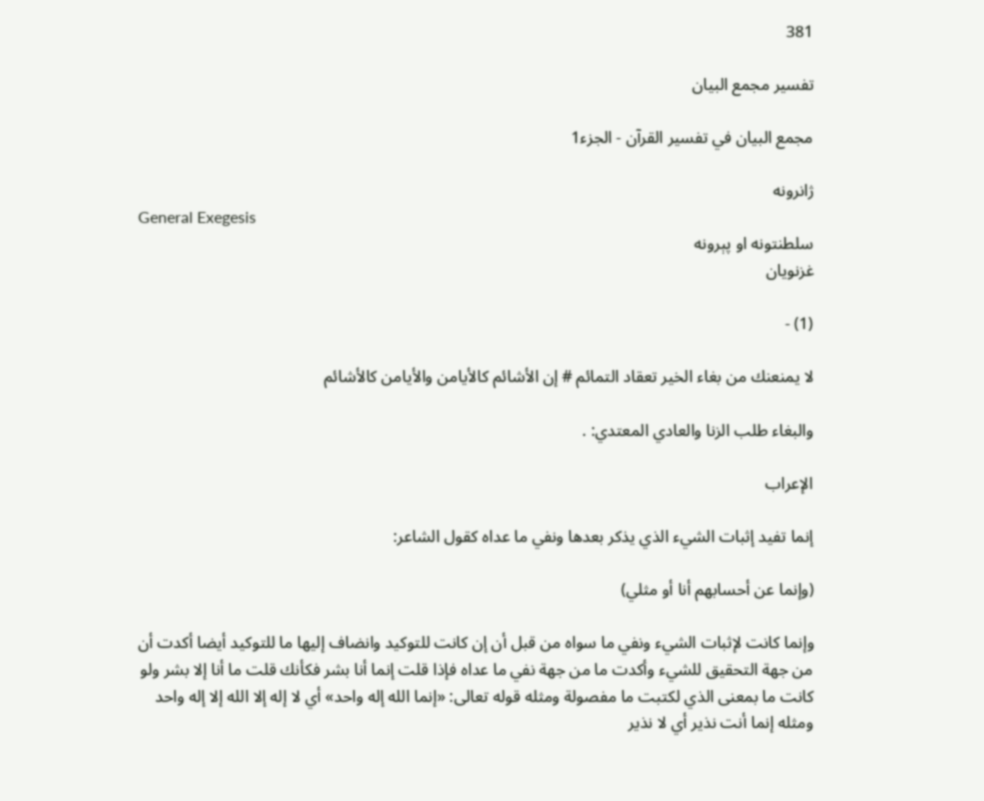381

تفسیر مجمع البیان

مجمع البيان في تفسير القرآن - الجزء1

ژانرونه
General Exegesis
سلطنتونه او پېرونه
غزنويان

(1) -

لا يمنعنك من بغاء الخير تعقاد التمائم # إن الأشائم كالأيامن والأيامن كالأشائم

والبغاء طلب الزنا والعادي المعتدي: .

الإعراب

إنما تفيد إثبات الشيء الذي يذكر بعدها ونفي ما عداه كقول الشاعر:

(وإنما عن أحسابهم أنا أو مثلي)

وإنما كانت لإثبات الشيء ونفي ما سواه من قبل أن إن كانت للتوكيد وانضاف إليها ما للتوكيد أيضا أكدت أن من جهة التحقيق للشيء وأكدت ما من جهة نفي ما عداه فإذا قلت إنما أنا بشر فكأنك قلت ما أنا إلا بشر ولو كانت ما بمعنى الذي لكتبت ما مفصولة ومثله قوله تعالى: «إنما الله إله واحد» أي لا إله إلا الله إلا إله واحد ومثله إنما أنت نذير أي لا نذير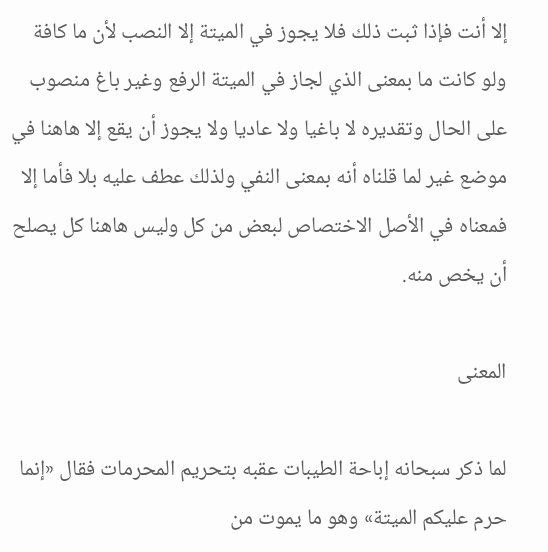إلا أنت فإذا ثبت ذلك فلا يجوز في الميتة إلا النصب لأن ما كافة ولو كانت ما بمعنى الذي لجاز في الميتة الرفع وغير باغ منصوب على الحال وتقديره لا باغيا ولا عاديا ولا يجوز أن يقع إلا هاهنا في موضع غير لما قلناه أنه بمعنى النفي ولذلك عطف عليه بلا فأما إلا فمعناه في الأصل الاختصاص لبعض من كل وليس هاهنا كل يصلح أن يخص منه.

المعنى

لما ذكر سبحانه إباحة الطيبات عقبه بتحريم المحرمات فقال «إنما حرم عليكم الميتة» وهو ما يموت من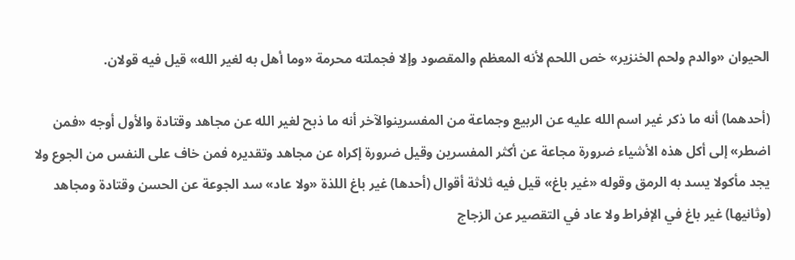الحيوان «والدم ولحم الخنزير» خص اللحم لأنه المعظم والمقصود وإلا فجملته محرمة «وما أهل به لغير الله» قيل فيه قولان.

(أحدهما) أنه ما ذكر غير اسم الله عليه عن الربيع وجماعة من المفسرينوالآخر أنه ما ذبح لغير الله عن مجاهد وقتادة والأول أوجه «فمن اضطر» إلى أكل هذه الأشياء ضرورة مجاعة عن أكثر المفسرين وقيل ضرورة إكراه عن مجاهد وتقديره فمن خاف على النفس من الجوع ولا يجد مأكولا يسد به الرمق وقوله «غير باغ» قيل فيه ثلاثة أقوال (أحدها) غير باغ اللذة «ولا عاد» سد الجوعة عن الحسن وقتادة ومجاهد (وثانيها) غير باغ في الإفراط ولا عاد في التقصير عن الزجاج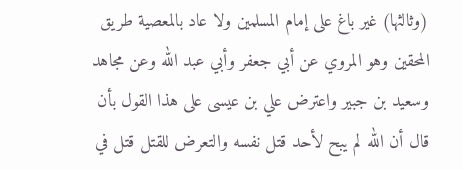(وثالثها) غير باغ على إمام المسلمين ولا عاد بالمعصية طريق المحقين وهو المروي عن أبي جعفر وأبي عبد الله وعن مجاهد وسعيد بن جبير واعترض علي بن عيسى على هذا القول بأن قال أن الله لم يبح لأحد قتل نفسه والتعرض للقتل قتل في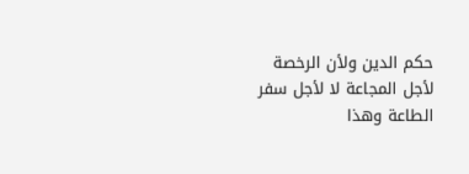حكم الدين ولأن الرخصة لأجل المجاعة لا لأجل سفر الطاعة وهذا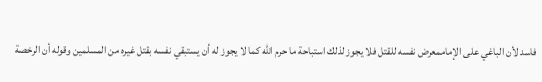فاسد لأن الباغي على الإماممعرض نفسه للقتل فلا يجوز لذلك استباحة ما حرم الله كما لا يجوز له أن يستبقي نفسه بقتل غيره من المسلمين وقوله أن الرخصة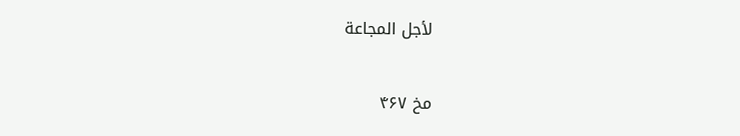لأجل المجاعة

مخ ۴۶۷